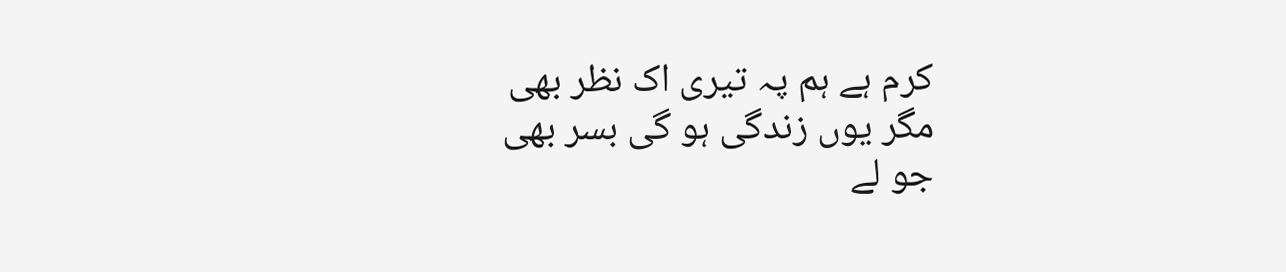کرم ہے ہم پہ تیری اک نظر بھی
مگر یوں زندگی ہو گی بسر بھی
جو لے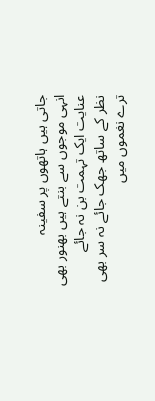جاتی ہیں ہاتھوں پر سفینہ
انہی موجوں سے بنتے ہیں بھنور بھی
عنایت ایک تہمت بن نہ جائے
نظر کے ساتھ جھک جائے نہ سر بھی
ترے نغموں میں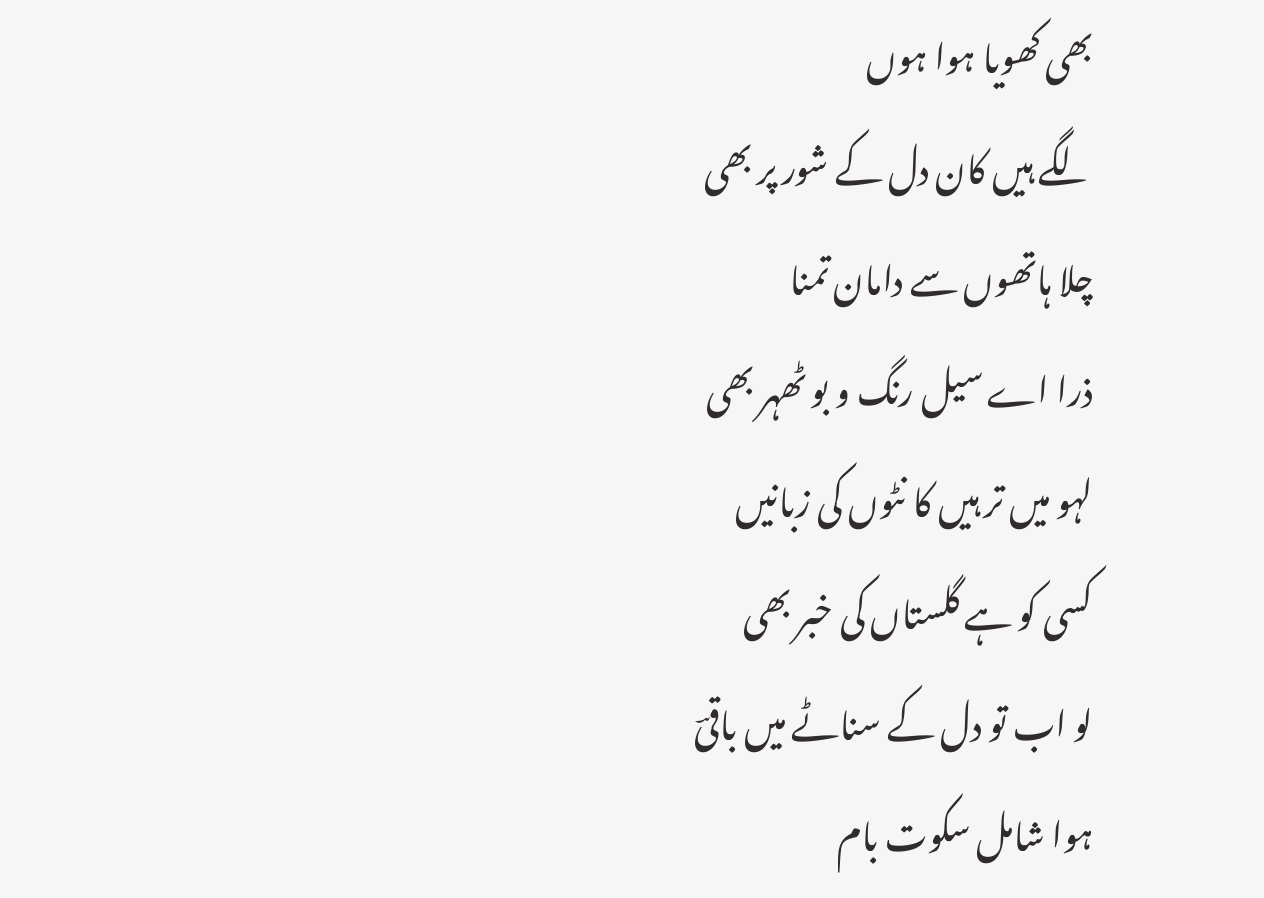بھی کھویا ہوا ہوں
لگے ہیں کان دل کے شور پر بھی
چلا ہاتھوں سے دامان تمنا
ذرا اے سیل رنگ و بو ٹھہر بھی
لہو میں تر ہیں کا نٹوں کی زبانیں
کسی کو ہے گلستاں کی خبر بھی
لو اب تو دل کے سناٹے میں باقیؔ
ہوا شامل سکوت بام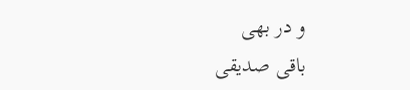و در بھی
باقی صدیقی